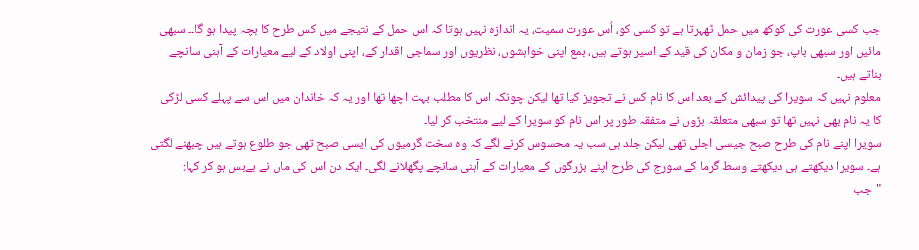جب کسی عورت کی کوکھ میں حمل ٹھہرتا ہے تو کسی کو، اُس عورت سمیت، یہ اندازہ نہیں ہوتا کہ اس حمل کے نتیجے میں کس طرح کا بچہ پیدا ہو گا۔۔ سبھی مائیں اور سبھی باپ، جو زمان و مکان کی قید کے اسیر ہوتے ہیں، بمع اپنی خواہشوں، نظریوں اور سماجی اقدار کے، اپنی اولاد کے لیے معیارات کے آہنی سانچے بناتے ہیں۔
معلوم نہیں کہ سویرا کی پیدائش کے بعد اس کا نام کس نے تجویز کیا تھا لیکن چونکہ اس کا مطلب بہت اچھا تھا اور یہ کہ خاندان میں اس سے پہلے کسی لڑکی کا یہ نام بھی نہیں تھا تو سبھی متعلقہ بڑوں نے متفقہ طور پر اس نام کو سویرا کے لیے منتخب کر لیا۔
سویرا اپنے نام کی طرح صبح جیسی اجلی تھی لیکن جلد ہی سب یہ محسوس کرنے لگے کہ وہ سخت گرمیوں کی ایسی صبح تھی جو طلوع ہوتے ہیں چبھنے لگتی ہے۔ سویرا دیکھتے ہی دیکھتے وسط گرما کے سورج کی طرح اپنے بزرگوں کے معیارات کے آہنی سانچے پگھلانے لگی۔ ایک دن اس کی ماں نے بےبس ہو کر کہا:
"جب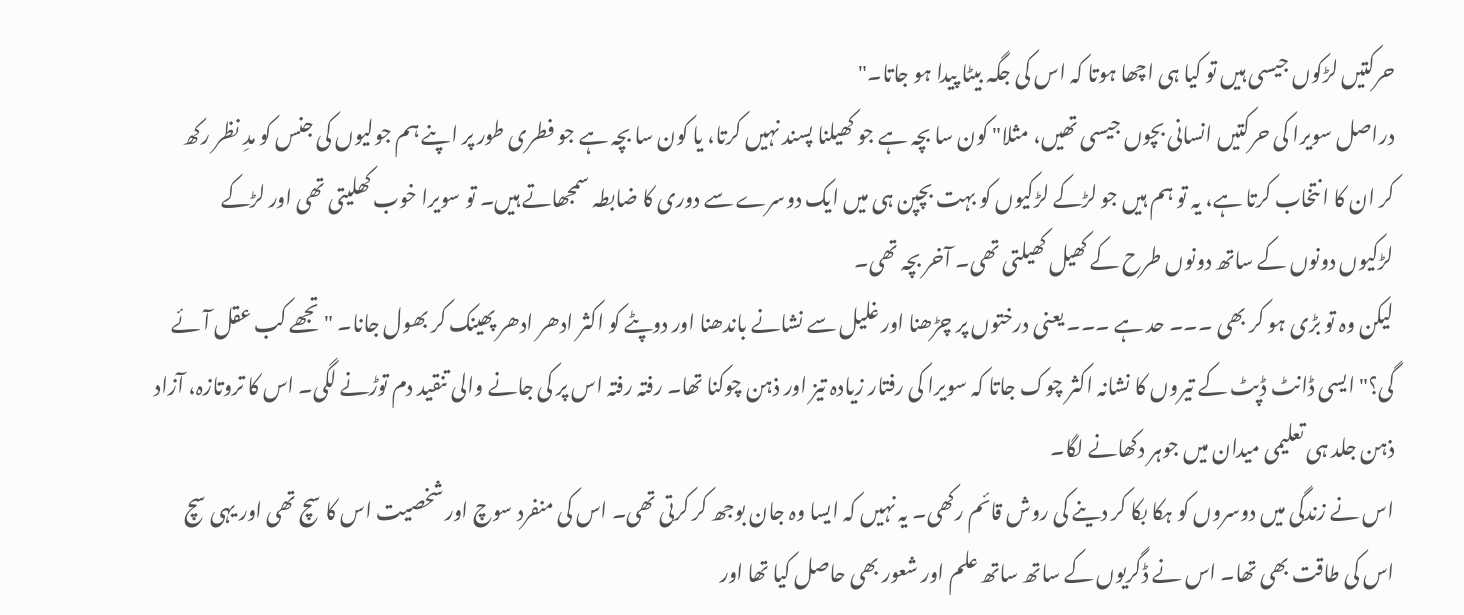حرکتیں لڑکوں جیسی ہیں تو کیا ہی اچھا ہوتا کہ اس کی جگہ بیٹا پیدا ہو جاتا۔"
دراصل سویرا کی حرکتیں انسانی بچوں جیسی تھیں، مثلا" کون سا بچہ ہے جو کھیلنا پسند نہیں کرتا، یا کون سا بچہ ہے جو فطری طور پر اپنے ہم جولیوں کی جنس کو مدِ نظر رکھ کر ان کا انتخاب کرتا ہے، یہ تو ہم ہیں جو لڑکے لڑکیوں کو بہت بچپن ہی میں ایک دوسرے سے دوری کا ضابطہ سمجھاتے ہیں۔ تو سویرا خوب کھلیتی تھی اور لڑکے لڑکیوں دونوں کے ساتھ دونوں طرح کے کھیل کھیلتی تھی۔ آخر بچہ تھی۔
لیکن وہ تو بڑی ہو کر بھی ۔۔۔ حد ہے ۔۔۔ یعنی درختوں پر چڑھنا اور غلیل سے نشانے باندھنا اور دوپٹے کو اکثر ادھر ادھر پھینک کر بھول جانا۔ "تجھے کب عقل آئے گی؟" ایسی ڈانٹ ڈپٹ کے تیروں کا نشانہ اکثر چوک جاتا کہ سویرا کی رفتار زیادہ تیز اور ذہن چوکنا تھا۔ رفتہ رفتہ اس پر کی جانے والی تنقید دم توڑنے لگی۔ اس کا تروتازہ، آزاد ذہن جلد ہی تعلیمی میدان میں جوہر دکھانے لگا۔
اس نے زندگی میں دوسروں کو ہکا بکا کر دینے کی روش قائم رکھی۔ یہ نہیں کہ ایسا وہ جان بوجھ کر کرتی تھی۔ اس کی منفرد سوچ اور شخصیت اس کا سچ تھی اور یہی سچ اس کی طاقت بھی تھا۔ اس نے ڈگریوں کے ساتھ ساتھ علم اور شعور بھی حاصل کیا تھا اور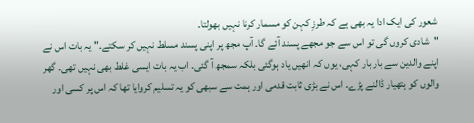شعور کی ایک ادا یہ بھی ہے کہ طرزِ کہن کو مسمار کرنا نہیں بھولتا۔
"شادی کروں گی تو اس سے جو مجھے پسند آئے گا۔ آپ مجھ پر اپنی پسند مسلط نہیں کر سکتے۔" یہ بات اس نے اپنے والدین سے بار بار کہی، یوں کہ انھیں یاد ہوگئی بلکہ سمجھ آ گئی۔ اب یہ بات ایسی غلط بھی نہیں تھی۔ گھر والوں کو ہتھیار ڈالنے پڑے۔ اس نے بڑی ثابت قدمی اور ہمت سے سبھی کو یہ تسلیم کروایا تھا کہ اس پر کسی اور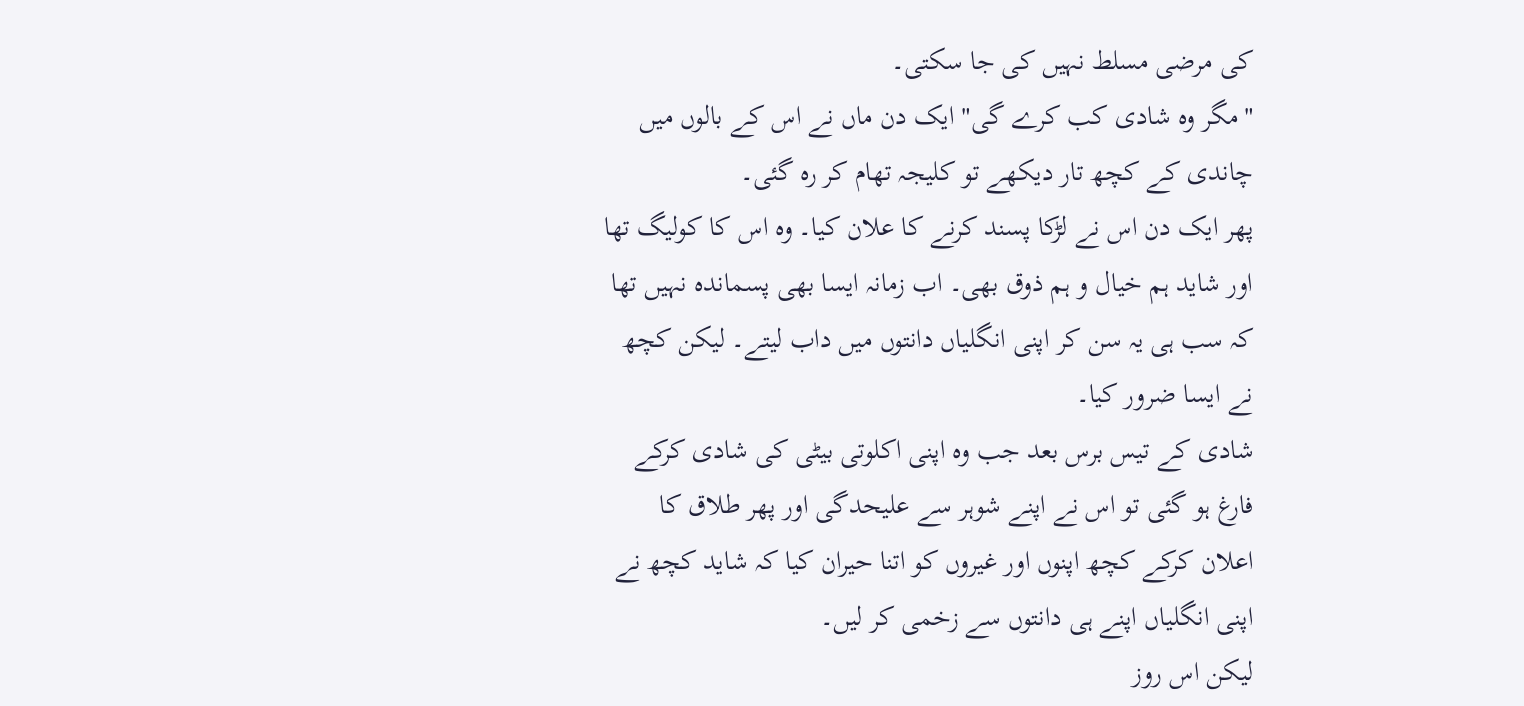کی مرضی مسلط نہیں کی جا سکتی۔
"مگر وہ شادی کب کرے گی" ایک دن ماں نے اس کے بالوں میں چاندی کے کچھ تار دیکھے تو کلیجہ تھام کر رہ گئی۔
پھر ایک دن اس نے لڑکا پسند کرنے کا علان کیا۔ وہ اس کا کولیگ تھا اور شاید ہم خیال و ہم ذوق بھی۔ اب زمانہ ایسا بھی پسماندہ نہیں تھا کہ سب ہی یہ سن کر اپنی انگلیاں دانتوں میں داب لیتے۔ لیکن کچھ نے ایسا ضرور کیا۔
شادی کے تیس برس بعد جب وہ اپنی اکلوتی بیٹی کی شادی کرکے فارغ ہو گئی تو اس نے اپنے شوہر سے علیحدگی اور پھر طلاق کا اعلان کرکے کچھ اپنوں اور غیروں کو اتنا حیران کیا کہ شاید کچھ نے اپنی انگلیاں اپنے ہی دانتوں سے زخمی کر لیں۔
لیکن اس روز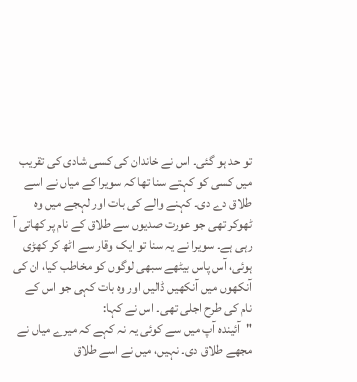تو حد ہو گئی۔ اس نے خاندان کی کسی شادی کی تقریب میں کسی کو کہتے سنا تھا کہ سویرا کے میاں نے اسے طلاق دے دی۔ کہنے والے کی بات اور لہجے میں وہ ٹھوکر تھی جو عورت صدیوں سے طلاق کے نام پر کھاتی آ رہی ہے۔ سویرا نے یہ سنا تو ایک وقار سے اٹھ کر کھڑی ہوئی، آس پاس بیٹھے سبھی لوگوں کو مخاطب کیا، ان کی آنکھوں میں آنکھیں ڈالیں اور وہ بات کہی جو اس کے نام کی طرح اجلی تھی۔ اس نے کہا:
"آئیندہ آپ میں سے کوئی یہ نہ کہے کہ میرے میاں نے مجھے طلاق دی۔ نہیں، میں نے اسے طلاق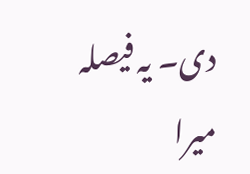دی۔ یہ فیصلہ میرا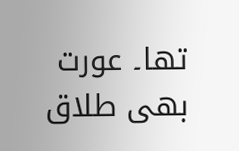تھا۔ عورت بھی طلاق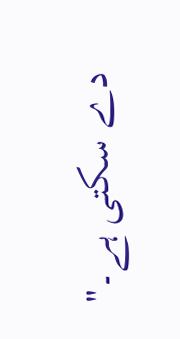دے سکتی ہے۔"